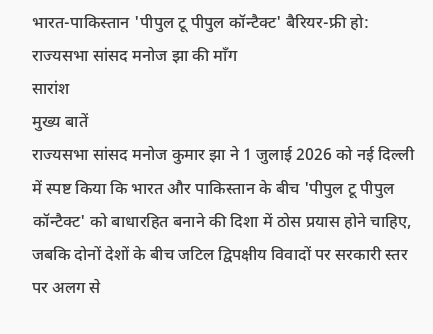भारत-पाकिस्तान 'पीपुल टू पीपुल कॉन्टैक्ट' बैरियर-फ्री हो: राज्यसभा सांसद मनोज झा की माँग
सारांश
मुख्य बातें
राज्यसभा सांसद मनोज कुमार झा ने 1 जुलाई 2026 को नई दिल्ली में स्पष्ट किया कि भारत और पाकिस्तान के बीच 'पीपुल टू पीपुल कॉन्टैक्ट' को बाधारहित बनाने की दिशा में ठोस प्रयास होने चाहिए, जबकि दोनों देशों के बीच जटिल द्विपक्षीय विवादों पर सरकारी स्तर पर अलग से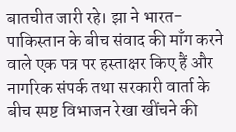बातचीत जारी रहे। झा ने भारत-पाकिस्तान के बीच संवाद की माँग करने वाले एक पत्र पर हस्ताक्षर किए हैं और नागरिक संपर्क तथा सरकारी वार्ता के बीच स्पष्ट विभाजन रेखा खींचने की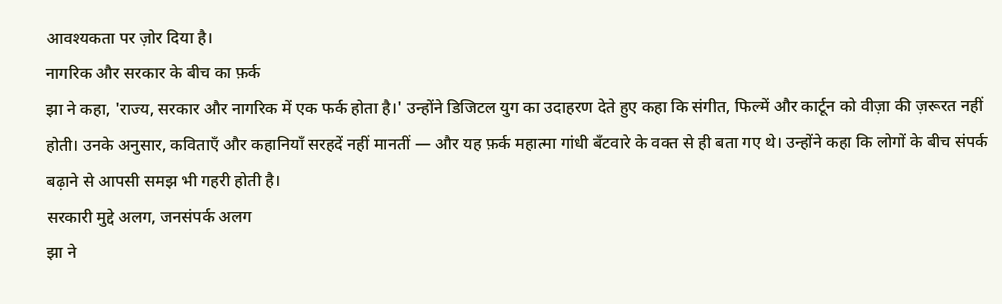आवश्यकता पर ज़ोर दिया है।
नागरिक और सरकार के बीच का फ़र्क
झा ने कहा, 'राज्य, सरकार और नागरिक में एक फर्क होता है।' उन्होंने डिजिटल युग का उदाहरण देते हुए कहा कि संगीत, फिल्में और कार्टून को वीज़ा की ज़रूरत नहीं होती। उनके अनुसार, कविताएँ और कहानियाँ सरहदें नहीं मानतीं — और यह फ़र्क महात्मा गांधी बँटवारे के वक्त से ही बता गए थे। उन्होंने कहा कि लोगों के बीच संपर्क बढ़ाने से आपसी समझ भी गहरी होती है।
सरकारी मुद्दे अलग, जनसंपर्क अलग
झा ने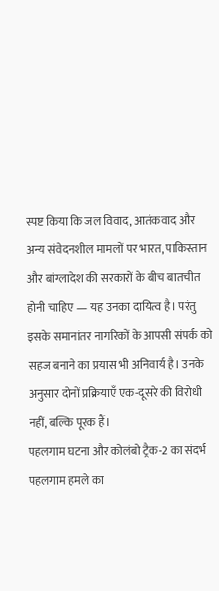स्पष्ट किया कि जल विवाद, आतंकवाद और अन्य संवेदनशील मामलों पर भारत, पाकिस्तान और बांग्लादेश की सरकारों के बीच बातचीत होनी चाहिए — यह उनका दायित्व है। परंतु इसके समानांतर नागरिकों के आपसी संपर्क को सहज बनाने का प्रयास भी अनिवार्य है। उनके अनुसार दोनों प्रक्रियाएँ एक-दूसरे की विरोधी नहीं, बल्कि पूरक हैं।
पहलगाम घटना और कोलंबो ट्रैक-2 का संदर्भ
पहलगाम हमले का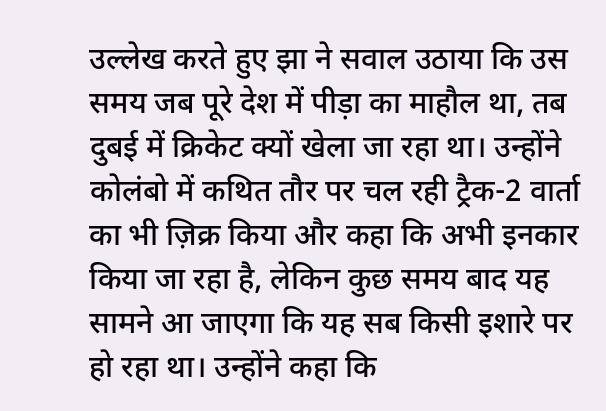उल्लेख करते हुए झा ने सवाल उठाया कि उस समय जब पूरे देश में पीड़ा का माहौल था, तब दुबई में क्रिकेट क्यों खेला जा रहा था। उन्होंने कोलंबो में कथित तौर पर चल रही ट्रैक-2 वार्ता का भी ज़िक्र किया और कहा कि अभी इनकार किया जा रहा है, लेकिन कुछ समय बाद यह सामने आ जाएगा कि यह सब किसी इशारे पर हो रहा था। उन्होंने कहा कि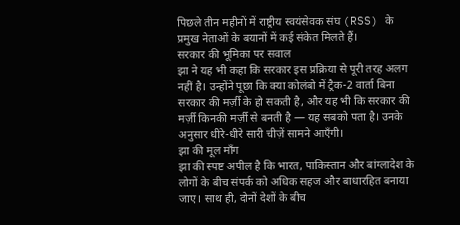पिछले तीन महीनों में राष्ट्रीय स्वयंसेवक संघ (RSS) के प्रमुख नेताओं के बयानों में कई संकेत मिलते हैं।
सरकार की भूमिका पर सवाल
झा ने यह भी कहा कि सरकार इस प्रक्रिया से पूरी तरह अलग नहीं है। उन्होंने पूछा कि क्या कोलंबो में ट्रैक-2 वार्ता बिना सरकार की मर्ज़ी के हो सकती है, और यह भी कि सरकार की मर्ज़ी किनकी मर्ज़ी से बनती है — यह सबको पता है। उनके अनुसार धीरे-धीरे सारी चीज़ें सामने आएँगी।
झा की मूल माँग
झा की स्पष्ट अपील है कि भारत, पाकिस्तान और बांग्लादेश के लोगों के बीच संपर्क को अधिक सहज और बाधारहित बनाया जाए। साथ ही, दोनों देशों के बीच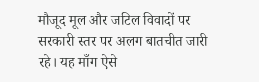मौजूद मूल और जटिल विवादों पर सरकारी स्तर पर अलग बातचीत जारी रहे। यह माँग ऐसे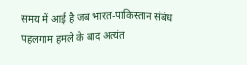समय में आई है जब भारत-पाकिस्तान संबंध पहलगाम हमले के बाद अत्यंत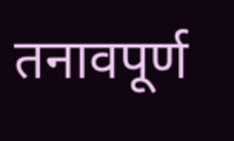तनावपूर्ण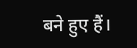बने हुए हैं।